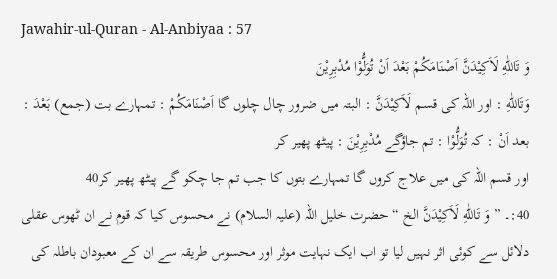Jawahir-ul-Quran - Al-Anbiyaa : 57
وَ تَاللّٰهِ لَاَكِیْدَنَّ اَصْنَامَكُمْ بَعْدَ اَنْ تُوَلُّوْا مُدْبِرِیْنَ
وَتَاللّٰهِ : اور اللہ کی قسم لَاَكِيْدَنَّ : البتہ میں ضرور چال چلوں گا اَصْنَامَكُمْ : تمہارے بت (جمع) بَعْدَ : بعد اَنْ : کہ تُوَلُّوْا : تم جاؤگے مُدْبِرِيْنَ : پیٹھ پھیر کر
اور قسم اللہ کی میں علاج کروں گا تمہارے بتوں کا جب تم جا چکو گے پیٹھ پھیر کر40
40:۔ ” وَ تَاللّٰهِ لَاَکِیْدَنَّ الخ “ حضرت خلیل اللہ (علیہ السلام) نے محسوس کیا کہ قوم نے ان ٹھوس عقلی دلائل سے کوئی اثر نہیں لیا تو اب ایک نہایت موثر اور محسوس طریقہ سے ان کے معبودان باطلہ کی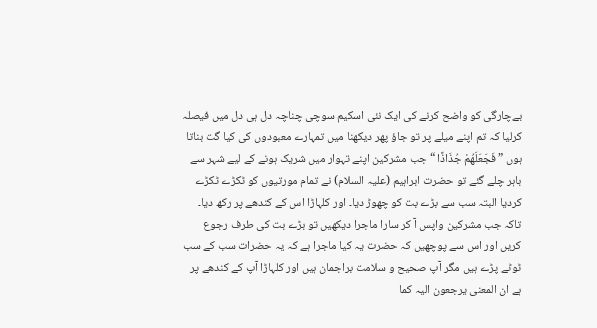بےچارگی کو واضح کرنے کی ایک نئی اسکیم سوچی چناچہ دل ہی دل میں فیصلہ کرلیا کہ تم اپنے میلے پر تو جاؤ پھر دیکھنا میں تمہارے معبودوں کی کیا گت بناتا ہوں ” فَجَعَلَھُمْ جُذَاذًا “ جب مشرکین اپنے تہوار میں شریک ہونے کے لیے شہر سے باہر چلے گئے تو حضرت ابراہیم (علیہ السلام) نے تمام مورتیوں کو ٹکڑے ٹکڑے کردیا البتہ سب سے بڑے بت کو چھوڑ دیا۔ اور کلہاڑا اس کے کندھے پر رکھ دیا۔ تاکہ جب مشرکین واپس آ کر سارا ماجرا دیکھیں تو بڑے بت کی طرف رجوع کریں اور اس سے پوچھیں کہ حضرت یہ کیا ماجرا ہے کہ یہ حضرات سب کے سب ٹوٹے پڑے ہیں مگر آپ صحیح و سلامت براجمان ہیں اور کلہاڑا آپ کے کندھے پر ہے ان المعنی یرجعون الیہ کما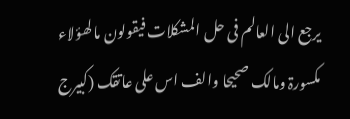یرجع الی العالم فی حل المشکلات فیقولون ما لھؤلاء مکسورۃ ومالک صحیحا والف اس علی عاتقک (کبیرج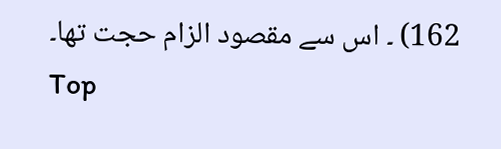162) ۔ اس سے مقصود الزام حجت تھا۔
Top